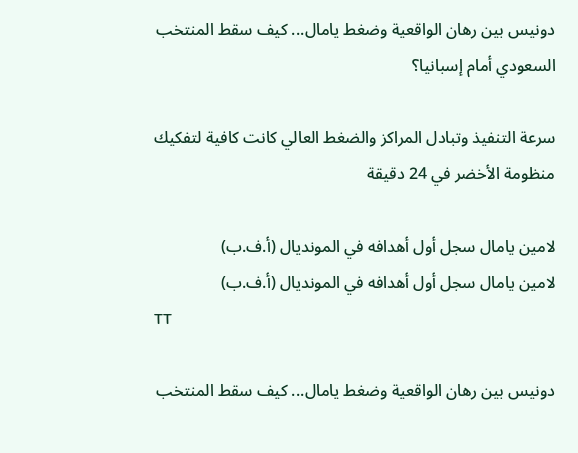دونيس بين رهان الواقعية وضغط يامال... كيف سقط المنتخب السعودي أمام إسبانيا؟

سرعة التنفيذ وتبادل المراكز والضغط العالي كانت كافية لتفكيك منظومة الأخضر في 24 دقيقة

لامين يامال سجل أول أهدافه في المونديال (أ.ف.ب)
لامين يامال سجل أول أهدافه في المونديال (أ.ف.ب)
TT

دونيس بين رهان الواقعية وضغط يامال... كيف سقط المنتخب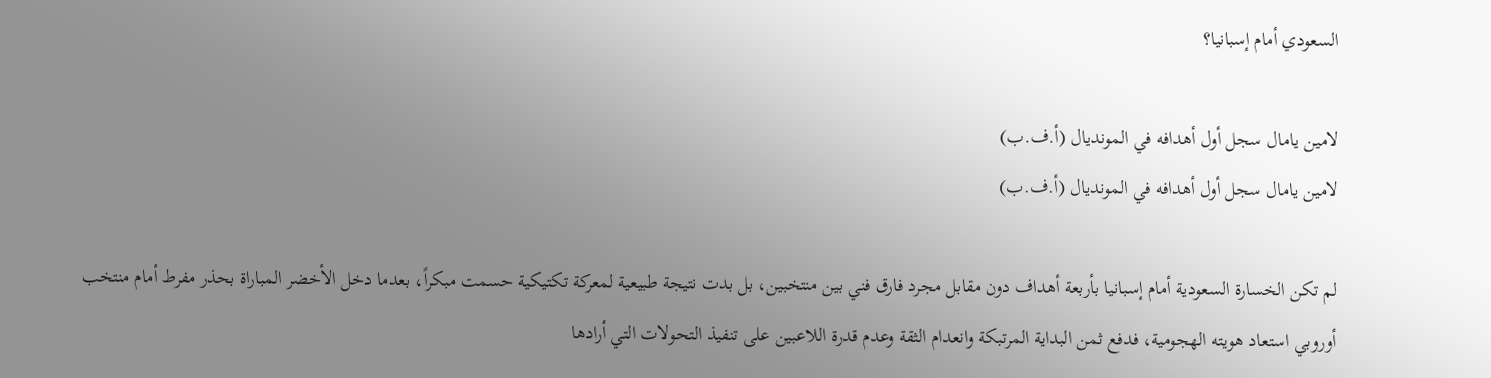السعودي أمام إسبانيا؟

لامين يامال سجل أول أهدافه في المونديال (أ.ف.ب)
لامين يامال سجل أول أهدافه في المونديال (أ.ف.ب)

لم تكن الخسارة السعودية أمام إسبانيا بأربعة أهداف دون مقابل مجرد فارق فني بين منتخبين، بل بدت نتيجة طبيعية لمعركة تكتيكية حسمت مبكراً، بعدما دخل الأخضر المباراة بحذر مفرط أمام منتخب أوروبي استعاد هويته الهجومية، فدفع ثمن البداية المرتبكة وانعدام الثقة وعدم قدرة اللاعبين على تنفيذ التحولات التي أرادها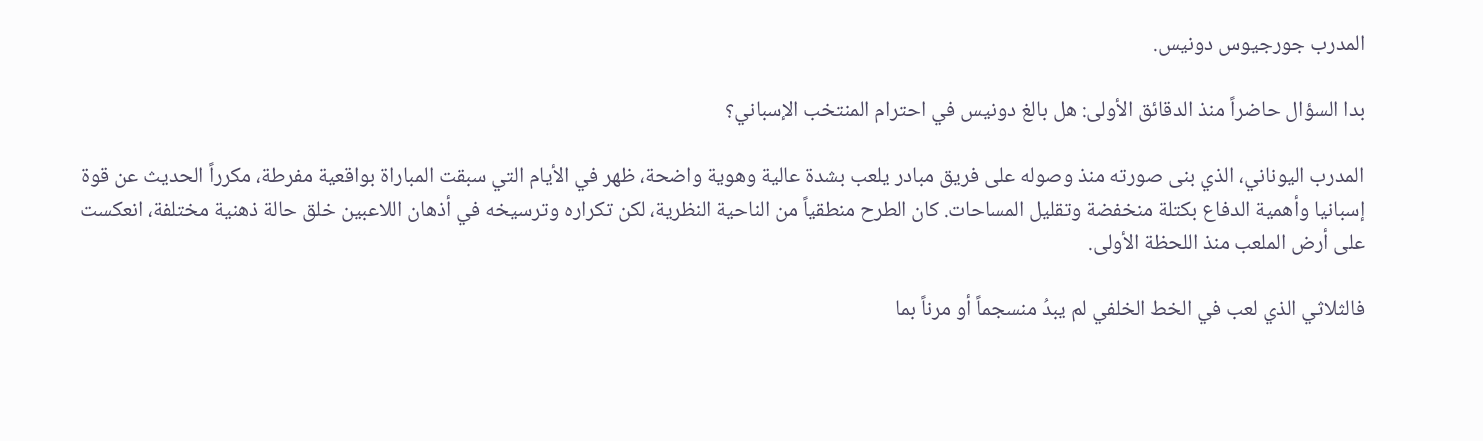المدرب جورجيوس دونيس.

بدا السؤال حاضراً منذ الدقائق الأولى: هل بالغ دونيس في احترام المنتخب الإسباني؟

المدرب اليوناني، الذي بنى صورته منذ وصوله على فريق مبادر يلعب بشدة عالية وهوية واضحة، ظهر في الأيام التي سبقت المباراة بواقعية مفرطة، مكرراً الحديث عن قوة إسبانيا وأهمية الدفاع بكتلة منخفضة وتقليل المساحات. كان الطرح منطقياً من الناحية النظرية، لكن تكراره وترسيخه في أذهان اللاعبين خلق حالة ذهنية مختلفة، انعكست على أرض الملعب منذ اللحظة الأولى.

فالثلاثي الذي لعب في الخط الخلفي لم يبدُ منسجماً أو مرناً بما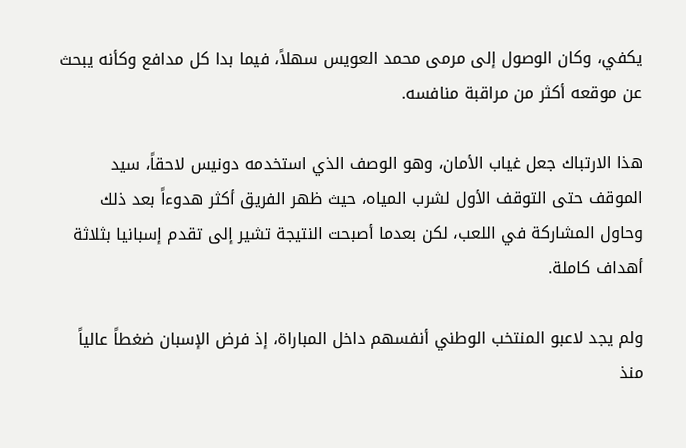يكفي، وكان الوصول إلى مرمى محمد العويس سهلاً، فيما بدا كل مدافع وكأنه يبحث عن موقعه أكثر من مراقبة منافسه.

هذا الارتباك جعل غياب الأمان، وهو الوصف الذي استخدمه دونيس لاحقاً، سيد الموقف حتى التوقف الأول لشرب المياه، حيث ظهر الفريق أكثر هدوءاً بعد ذلك وحاول المشاركة في اللعب، لكن بعدما أصبحت النتيجة تشير إلى تقدم إسبانيا بثلاثة أهداف كاملة.

ولم يجد لاعبو المنتخب الوطني أنفسهم داخل المباراة، إذ فرض الإسبان ضغطاً عالياً منذ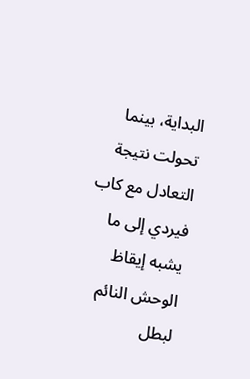البداية، بينما تحولت نتيجة التعادل مع كاب فيردي إلى ما يشبه إيقاظ الوحش النائم لبطل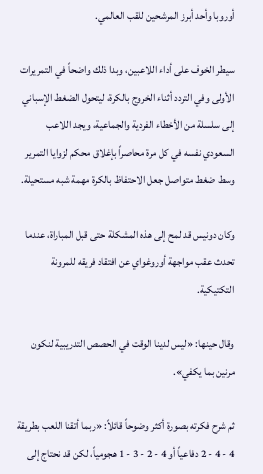أوروبا وأحد أبرز المرشحين للقب العالمي.

سيطر الخوف على أداء اللاعبين، وبدا ذلك واضحاً في التمريرات الأولى وفي التردد أثناء الخروج بالكرة، ليتحول الضغط الإسباني إلى سلسلة من الأخطاء الفردية والجماعية، ويجد اللاعب السعودي نفسه في كل مرة محاصراً بإغلاق محكم لزوايا التمرير وسط ضغط متواصل جعل الاحتفاظ بالكرة مهمة شبه مستحيلة.

وكان دونيس قد لمح إلى هذه المشكلة حتى قبل المباراة، عندما تحدث عقب مواجهة أوروغواي عن افتقاد فريقه للمرونة التكتيكية.

وقال حينها: «ليس لدينا الوقت في الحصص التدريبية لنكون مرنين بما يكفي».

ثم شرح فكرته بصورة أكثر وضوحاً قائلاً: «ربما أتقنا اللعب بطريقة 4 - 4 - 2 دفاعياً أو 4 - 2 - 3 - 1 هجومياً، لكن قد نحتاج إلى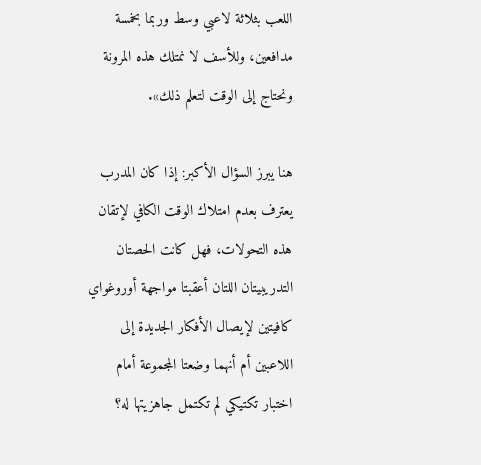اللعب بثلاثة لاعبي وسط وربما بخمسة مدافعين، وللأسف لا نمتلك هذه المرونة ونحتاج إلى الوقت لتعلم ذلك».

هنا يبرز السؤال الأكبر: إذا كان المدرب يعترف بعدم امتلاك الوقت الكافي لإتقان هذه التحولات، فهل كانت الحصتان التدريبيتان اللتان أعقبتا مواجهة أوروغواي كافيتين لإيصال الأفكار الجديدة إلى اللاعبين أم أنهما وضعتا المجموعة أمام اختبار تكتيكي لم تكتمل جاهزيتها له؟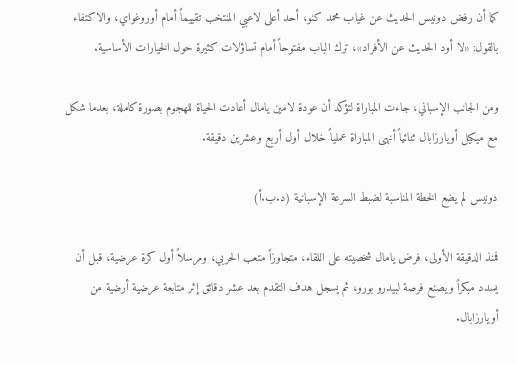كما أن رفض دونيس الحديث عن غياب محمد كنو، أحد أعلى لاعبي المنتخب تقييماً أمام أوروغواي، والاكتفاء بالقول: «لا أود الحديث عن الأفراد»، ترك الباب مفتوحاً أمام تساؤلات كثيرة حول الخيارات الأساسية.

ومن الجانب الإسباني، جاءت المباراة لتؤكد أن عودة لامين يامال أعادت الحياة للهجوم بصورة كاملة، بعدما شكل مع ميكيل أويارزابال ثنائياً أنهى المباراة عملياً خلال أول أربع وعشرين دقيقة.

دونيس لم يضع الخطة المناسبة لضبط السرعة الإسبانية (د.ب.أ)

فمنذ الدقيقة الأولى، فرض يامال شخصيته على اللقاء، متجاوزاً متعب الحربي، ومرسلاً أول كرة عرضية، قبل أن يسدد مبكراً ويصنع فرصة لبيدرو بورو، ثم يسجل هدف التقدم بعد عشر دقائق إثر متابعة عرضية أرضية من أويارزابال.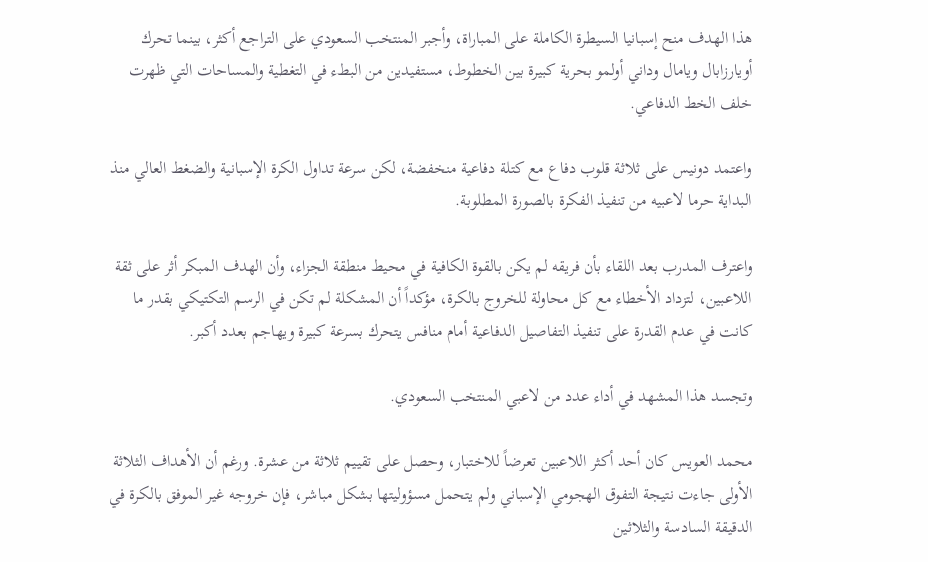هذا الهدف منح إسبانيا السيطرة الكاملة على المباراة، وأجبر المنتخب السعودي على التراجع أكثر، بينما تحرك أويارزابال ويامال وداني أولمو بحرية كبيرة بين الخطوط، مستفيدين من البطء في التغطية والمساحات التي ظهرت خلف الخط الدفاعي.

واعتمد دونيس على ثلاثة قلوب دفاع مع كتلة دفاعية منخفضة، لكن سرعة تداول الكرة الإسبانية والضغط العالي منذ البداية حرما لاعبيه من تنفيذ الفكرة بالصورة المطلوبة.

واعترف المدرب بعد اللقاء بأن فريقه لم يكن بالقوة الكافية في محيط منطقة الجزاء، وأن الهدف المبكر أثر على ثقة اللاعبين، لتزداد الأخطاء مع كل محاولة للخروج بالكرة، مؤكداً أن المشكلة لم تكن في الرسم التكتيكي بقدر ما كانت في عدم القدرة على تنفيذ التفاصيل الدفاعية أمام منافس يتحرك بسرعة كبيرة ويهاجم بعدد أكبر.

وتجسد هذا المشهد في أداء عدد من لاعبي المنتخب السعودي.

محمد العويس كان أحد أكثر اللاعبين تعرضاً للاختبار، وحصل على تقييم ثلاثة من عشرة. ورغم أن الأهداف الثلاثة الأولى جاءت نتيجة التفوق الهجومي الإسباني ولم يتحمل مسؤوليتها بشكل مباشر، فإن خروجه غير الموفق بالكرة في الدقيقة السادسة والثلاثين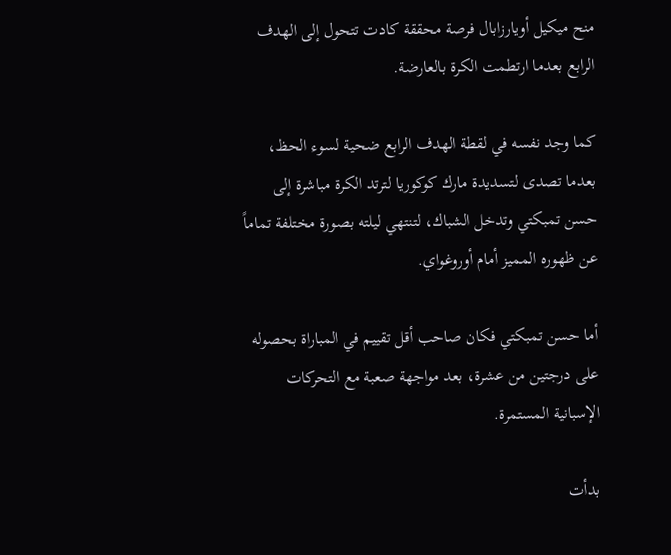منح ميكيل أويارزابال فرصة محققة كادت تتحول إلى الهدف الرابع بعدما ارتطمت الكرة بالعارضة.

كما وجد نفسه في لقطة الهدف الرابع ضحية لسوء الحظ، بعدما تصدى لتسديدة مارك كوكوريا لترتد الكرة مباشرة إلى حسن تمبكتي وتدخل الشباك، لتنتهي ليلته بصورة مختلفة تماماً عن ظهوره المميز أمام أوروغواي.

أما حسن تمبكتي فكان صاحب أقل تقييم في المباراة بحصوله على درجتين من عشرة، بعد مواجهة صعبة مع التحركات الإسبانية المستمرة.

بدأت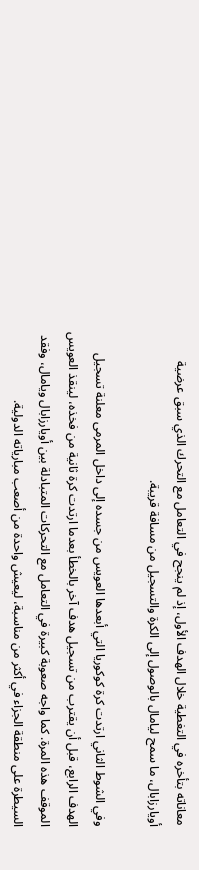معاناته بتأخره في التغطية خلال الهدف الأول، إذ لم ينجح في التعامل مع التحرك الذي سبق عرضية أويارزابال، ما سمح ليامال بالوصول إلى الكرة والتسجيل من مسافة قريبة.

وفي الشوط الثاني ارتدت كرة كوكوريا التي أبعدها العويس من جسده إلى داخل المرمى معلنة تسجيل الهدف الرابع، قبل أن يقترب من تسجيل هدف آخر بالخطأ بعدما ارتدت كرة ثانية من فخذه، لينقذ العويس الموقف هذه المرة. كما واجه صعوبة كبيرة في التعامل مع التحركات المتبادلة بين أويارزابال ويامال، وفقد السيطرة على منطقة الجزاء في أكثر من مناسبة، ليعيش واحدة من أصعب مبارياته الدولية.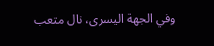وفي الجهة اليسرى، نال متعب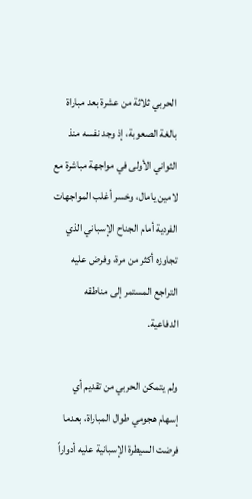الحربي ثلاثة من عشرة بعد مباراة بالغة الصعوبة، إذ وجد نفسه منذ الثواني الأولى في مواجهة مباشرة مع لامين يامال، وخسر أغلب المواجهات الفردية أمام الجناح الإسباني الذي تجاوزه أكثر من مرة، وفرض عليه التراجع المستمر إلى مناطقه الدفاعية.

ولم يتمكن الحربي من تقديم أي إسهام هجومي طوال المباراة، بعدما فرضت السيطرة الإسبانية عليه أدواراً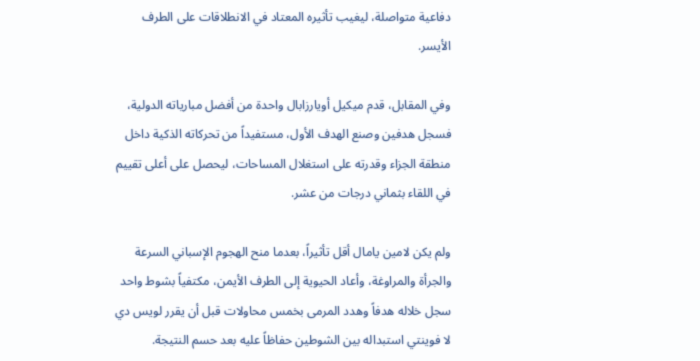دفاعية متواصلة، ليغيب تأثيره المعتاد في الانطلاقات على الطرف الأيسر.

وفي المقابل، قدم ميكيل أويارزابال واحدة من أفضل مبارياته الدولية، فسجل هدفين وصنع الهدف الأول، مستفيداً من تحركاته الذكية داخل منطقة الجزاء وقدرته على استغلال المساحات، ليحصل على أعلى تقييم في اللقاء بثماني درجات من عشر.

ولم يكن لامين يامال أقل تأثيراً، بعدما منح الهجوم الإسباني السرعة والجرأة والمراوغة، وأعاد الحيوية إلى الطرف الأيمن، مكتفياً بشوط واحد سجل خلاله هدفاً وهدد المرمى بخمس محاولات قبل أن يقرر لويس دي لا فوينتي استبداله بين الشوطين حفاظاً عليه بعد حسم النتيجة.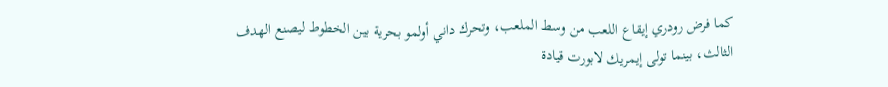كما فرض رودري إيقاع اللعب من وسط الملعب، وتحرك داني أولمو بحرية بين الخطوط ليصنع الهدف الثالث، بينما تولى إيمريك لابورت قيادة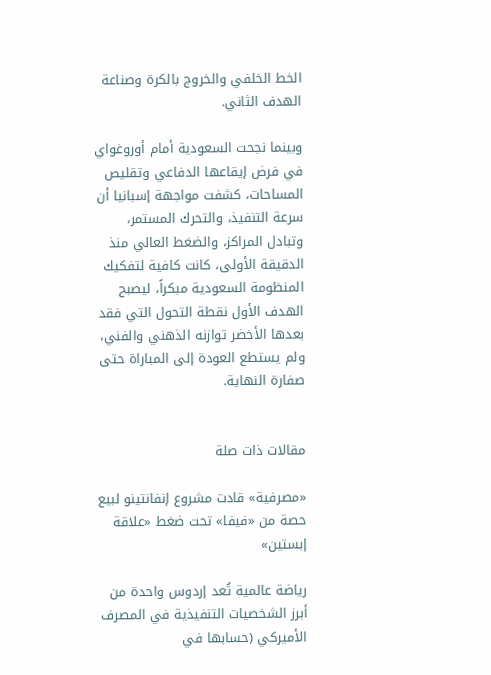الخط الخلفي والخروج بالكرة وصناعة الهدف الثاني.

وبينما نجحت السعودية أمام أوروغواي في فرض إيقاعها الدفاعي وتقليص المساحات، كشفت مواجهة إسبانيا أن سرعة التنفيذ، والتحرك المستمر، وتبادل المراكز، والضغط العالي منذ الدقيقة الأولى، كانت كافية لتفكيك المنظومة السعودية مبكراً، ليصبح الهدف الأول نقطة التحول التي فقد بعدها الأخضر توازنه الذهني والفني، ولم يستطع العودة إلى المباراة حتى صفارة النهاية.


مقالات ذات صلة

«مصرفية» قادت مشروع إنفانتينو لبيع حصة من «فيفا» تحت ضغط «علاقة إبستين»

رياضة عالمية تُعد إردوس واحدة من أبرز الشخصيات التنفيذية في المصرف الأميركي (حسابها في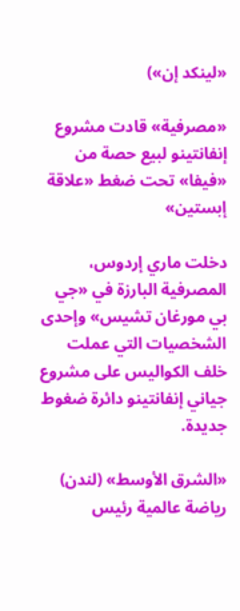«لينكد إن»)

«مصرفية» قادت مشروع إنفانتينو لبيع حصة من «فيفا» تحت ضغط «علاقة إبستين»

دخلت ماري إردوس، المصرفية البارزة في «جي بي مورغان تشيس» وإحدى الشخصيات التي عملت خلف الكواليس على مشروع جياني إنفانتينو دائرة ضغوط جديدة.

«الشرق الأوسط» (لندن)
رياضة عالمية رئيس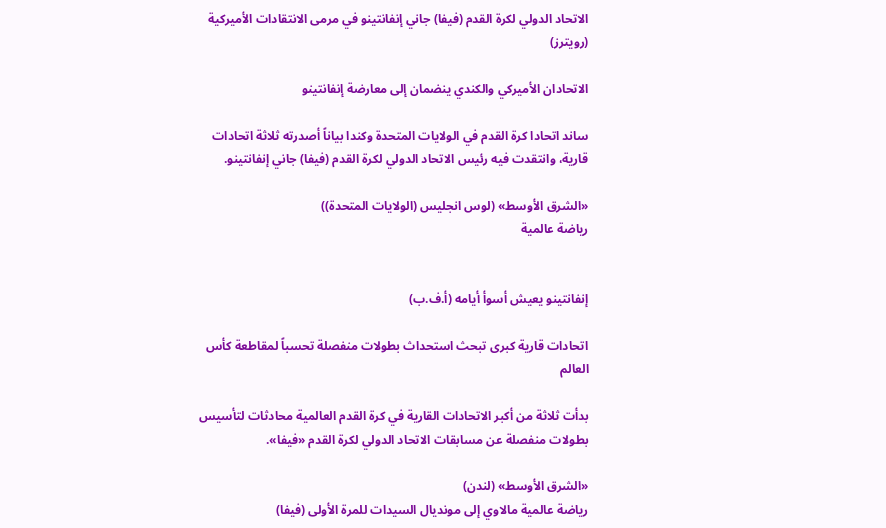الاتحاد الدولي لكرة القدم (فيفا) جاني إنفانتينو في مرمى الانتقادات الأميركية (رويترز)

الاتحادان الأميركي والكندي ينضمان إلى معارضة إنفانتينو

ساند اتحادا كرة القدم في الولايات المتحدة وكندا بياناً أصدرته ثلاثة اتحادات قارية، وانتقدت فيه رئيس الاتحاد الدولي لكرة القدم (فيفا) جاني إنفانتينو.

«الشرق الأوسط» (لوس انجليس (الولايات المتحدة))
رياضة عالمية


إنفانتينو يعيش أسوأ أيامه (أ.ف.ب)

اتحادات قارية كبرى تبحث استحداث بطولات منفصلة تحسباً لمقاطعة كأس العالم

بدأت ثلاثة من أكبر الاتحادات القارية في كرة القدم العالمية محادثات لتأسيس بطولات منفصلة عن مسابقات الاتحاد الدولي لكرة القدم «فيفا».

«الشرق الأوسط» (لندن)
رياضة عالمية مالاوي إلى مونديال السيدات للمرة الأولى (فيفا)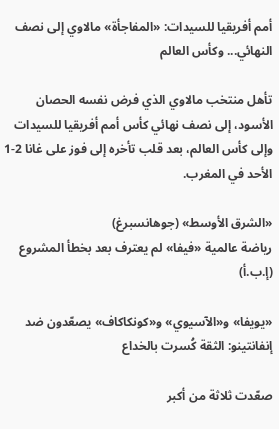أمم أفريقيا للسيدات: «المفاجأة» مالاوي إلى نصف النهائي... وكأس العالم

تأهل منتخب مالاوي الذي فرض نفسه الحصان الأسود، إلى نصف نهائي كأس أمم أفريقيا للسيدات وإلى كأس العالم، بعد قلب تأخره إلى فوز على غانا 2-1 الأحد في المغرب.

«الشرق الأوسط» (جوهانسبرغ)
رياضة عالمية «فيفا» لم يعترف بعد بخطأ المشروع (إ.ب.أ)

«يويفا» و«الآسيوي» و«كونكاكاف» يصعّدون ضد إنفانتينو: الثقة كُسرت بالخداع

صعّدت ثلاثة من أكبر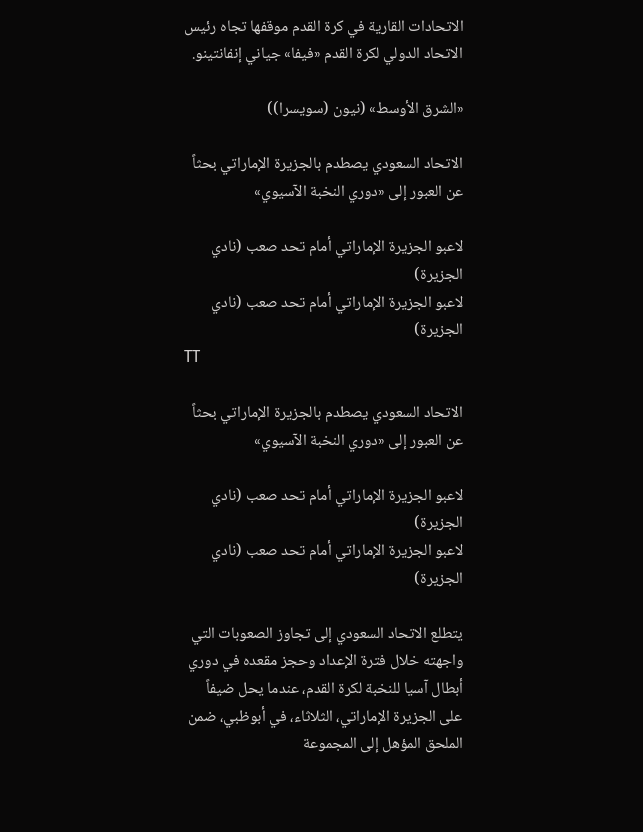الاتحادات القارية في كرة القدم موقفها تجاه رئيس الاتحاد الدولي لكرة القدم «فيفا» جياني إنفانتينو.

«الشرق الأوسط» (نيون (سويسرا))

الاتحاد السعودي يصطدم بالجزيرة الإماراتي بحثاً عن العبور إلى «دوري النخبة الآسيوي»

لاعبو الجزيرة الإماراتي أمام تحد صعب (نادي الجزيرة)
لاعبو الجزيرة الإماراتي أمام تحد صعب (نادي الجزيرة)
TT

الاتحاد السعودي يصطدم بالجزيرة الإماراتي بحثاً عن العبور إلى «دوري النخبة الآسيوي»

لاعبو الجزيرة الإماراتي أمام تحد صعب (نادي الجزيرة)
لاعبو الجزيرة الإماراتي أمام تحد صعب (نادي الجزيرة)

يتطلع الاتحاد السعودي إلى تجاوز الصعوبات التي واجهته خلال فترة الإعداد وحجز مقعده في دوري أبطال آسيا للنخبة لكرة القدم، عندما يحل ضيفاً على الجزيرة الإماراتي، الثلاثاء، في أبوظبي، ضمن الملحق المؤهل إلى المجموعة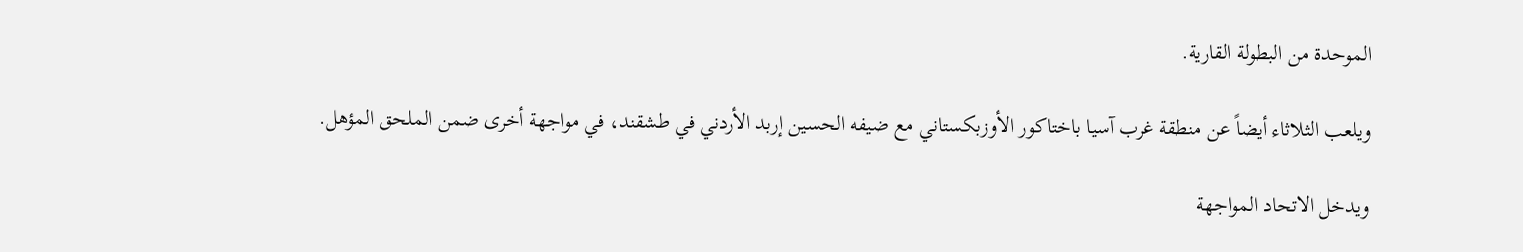الموحدة من البطولة القارية.

ويلعب الثلاثاء أيضاً عن منطقة غرب آسيا باختاكور الأوزبكستاني مع ضيفه الحسين إربد الأردني في طشقند، في مواجهة أخرى ضمن الملحق المؤهل.

ويدخل الاتحاد المواجهة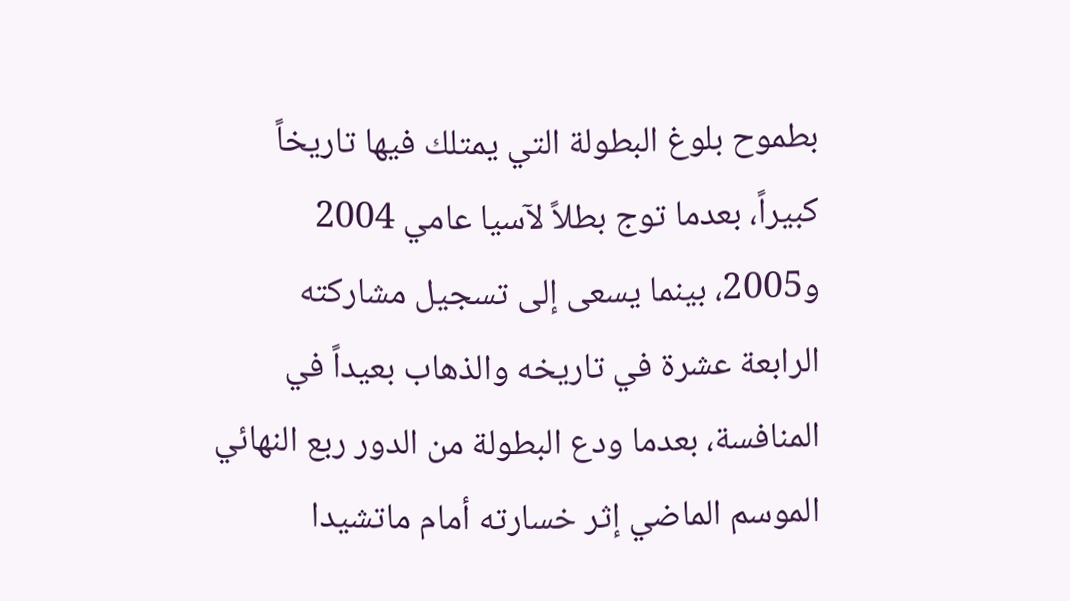بطموح بلوغ البطولة التي يمتلك فيها تاريخاً كبيراً، بعدما توج بطلاً لآسيا عامي 2004 و2005، بينما يسعى إلى تسجيل مشاركته الرابعة عشرة في تاريخه والذهاب بعيداً في المنافسة، بعدما ودع البطولة من الدور ربع النهائي الموسم الماضي إثر خسارته أمام ماتشيدا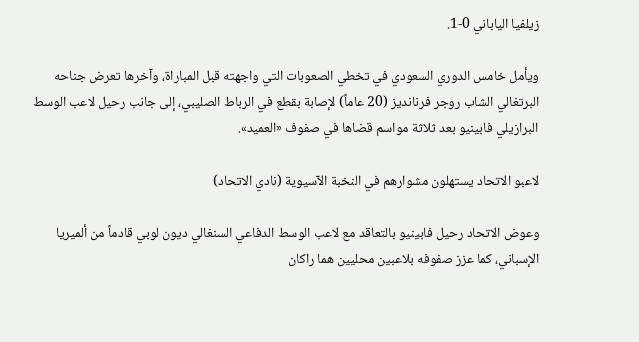زيلفيا الياباني 0-1.

ويأمل خامس الدوري السعودي في تخطي الصعوبات التي واجهته قبل المباراة، وآخرها تعرض جناحه البرتغالي الشاب روجر فرنانديز (20 عاماً) لإصابة بقطع في الرباط الصليبي، إلى جانب رحيل لاعب الوسط البرازيلي فابينيو بعد ثلاثة مواسم قضاها في صفوف «العميد».

لاعبو الاتحاد يستهلون مشوارهم في النخبة الآسيوية (نادي الاتحاد)

وعوض الاتحاد رحيل فابينيو بالتعاقد مع لاعب الوسط الدفاعي السنغالي ديون لوبي قادماً من ألميريا الإسباني، كما عزز صفوفه بلاعبين محليين هما راكان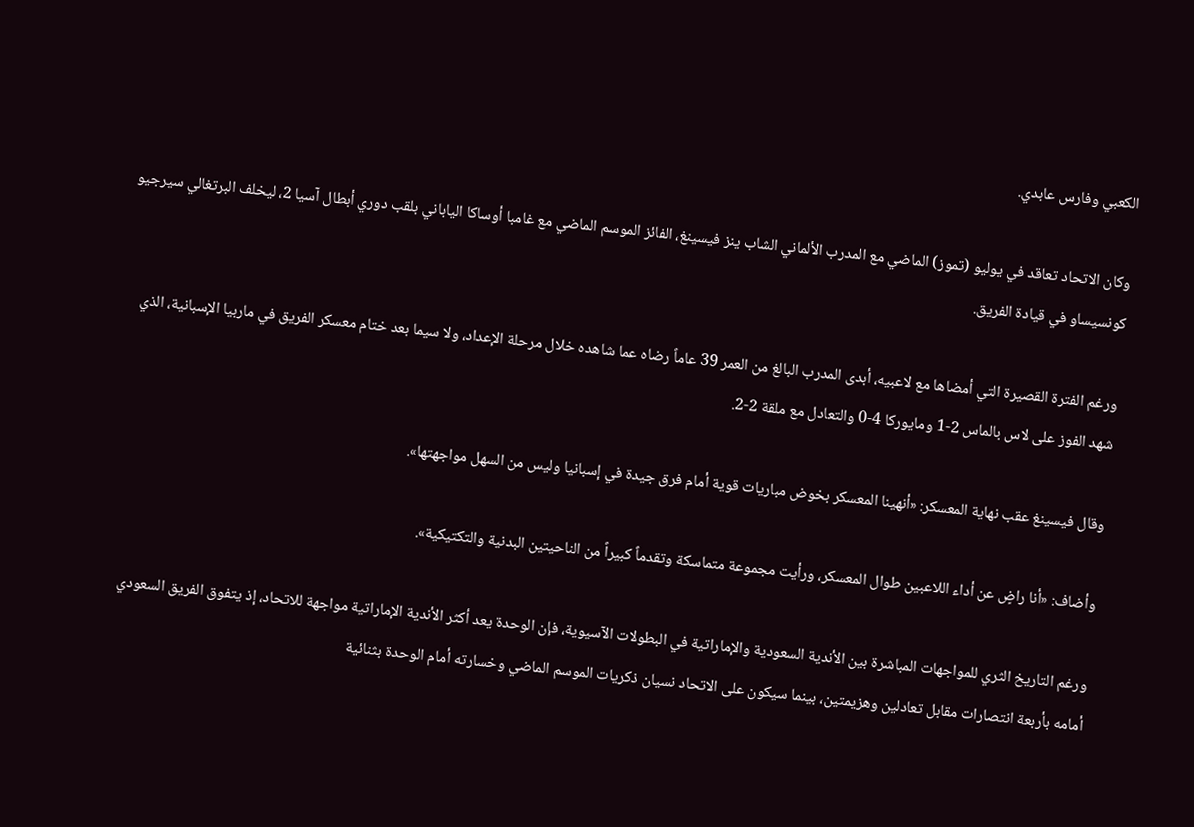الكعبي وفارس عابدي.

وكان الاتحاد تعاقد في يوليو (تموز) الماضي مع المدرب الألماني الشاب ينز فيسينغ، الفائز الموسم الماضي مع غامبا أوساكا الياباني بلقب دوري أبطال آسيا 2، ليخلف البرتغالي سيرجيو كونسيساو في قيادة الفريق.

ورغم الفترة القصيرة التي أمضاها مع لاعبيه، أبدى المدرب البالغ من العمر 39 عاماً رضاه عما شاهده خلال مرحلة الإعداد، ولا سيما بعد ختام معسكر الفريق في ماربيا الإسبانية، الذي شهد الفوز على لاس بالماس 2-1 ومايوركا 4-0 والتعادل مع ملقة 2-2.

وقال فيسينغ عقب نهاية المعسكر: «أنهينا المعسكر بخوض مباريات قوية أمام فرق جيدة في إسبانيا وليس من السهل مواجهتها».

وأضاف: «أنا راضٍ عن أداء اللاعبين طوال المعسكر، ورأيت مجموعة متماسكة وتقدماً كبيراً من الناحيتين البدنية والتكتيكية».

ورغم التاريخ الثري للمواجهات المباشرة بين الأندية السعودية والإماراتية في البطولات الآسيوية، فإن الوحدة يعد أكثر الأندية الإماراتية مواجهة للاتحاد، إذ يتفوق الفريق السعودي أمامه بأربعة انتصارات مقابل تعادلين وهزيمتين، بينما سيكون على الاتحاد نسيان ذكريات الموسم الماضي وخسارته أمام الوحدة بثنائية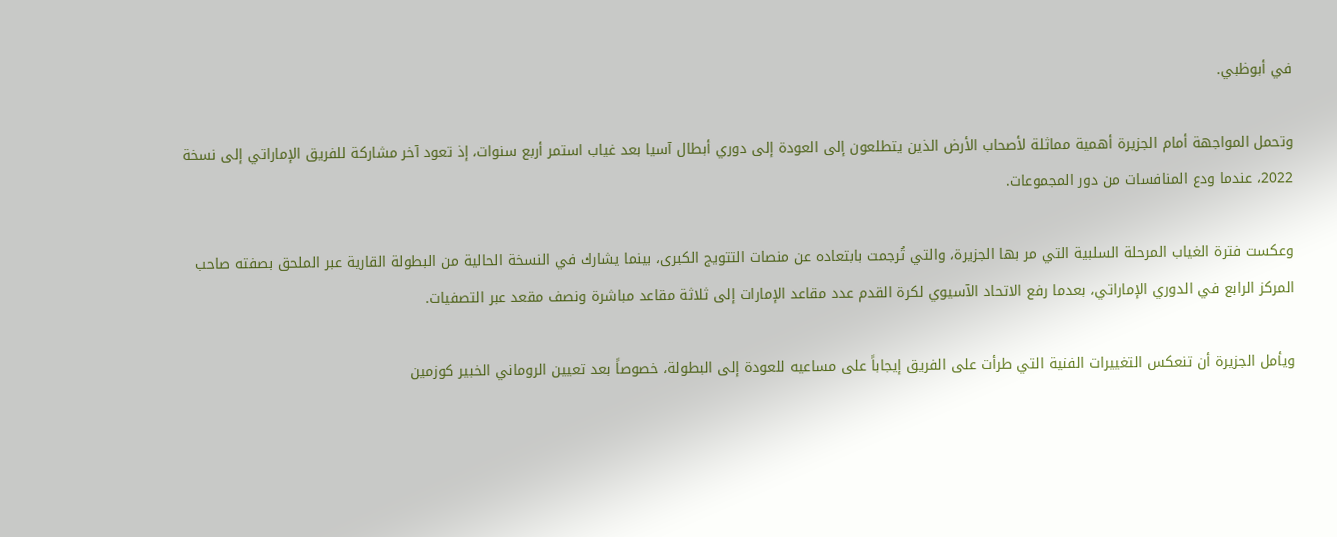في أبوظبي.

وتحمل المواجهة أمام الجزيرة أهمية مماثلة لأصحاب الأرض الذين يتطلعون إلى العودة إلى دوري أبطال آسيا بعد غياب استمر أربع سنوات، إذ تعود آخر مشاركة للفريق الإماراتي إلى نسخة 2022، عندما ودع المنافسات من دور المجموعات.

وعكست فترة الغياب المرحلة السلبية التي مر بها الجزيرة، والتي تُرجمت بابتعاده عن منصات التتويج الكبرى، بينما يشارك في النسخة الحالية من البطولة القارية عبر الملحق بصفته صاحب المركز الرابع في الدوري الإماراتي، بعدما رفع الاتحاد الآسيوي لكرة القدم عدد مقاعد الإمارات إلى ثلاثة مقاعد مباشرة ونصف مقعد عبر التصفيات.

ويأمل الجزيرة أن تنعكس التغييرات الفنية التي طرأت على الفريق إيجاباً على مساعيه للعودة إلى البطولة، خصوصاً بعد تعيين الروماني الخبير كوزمين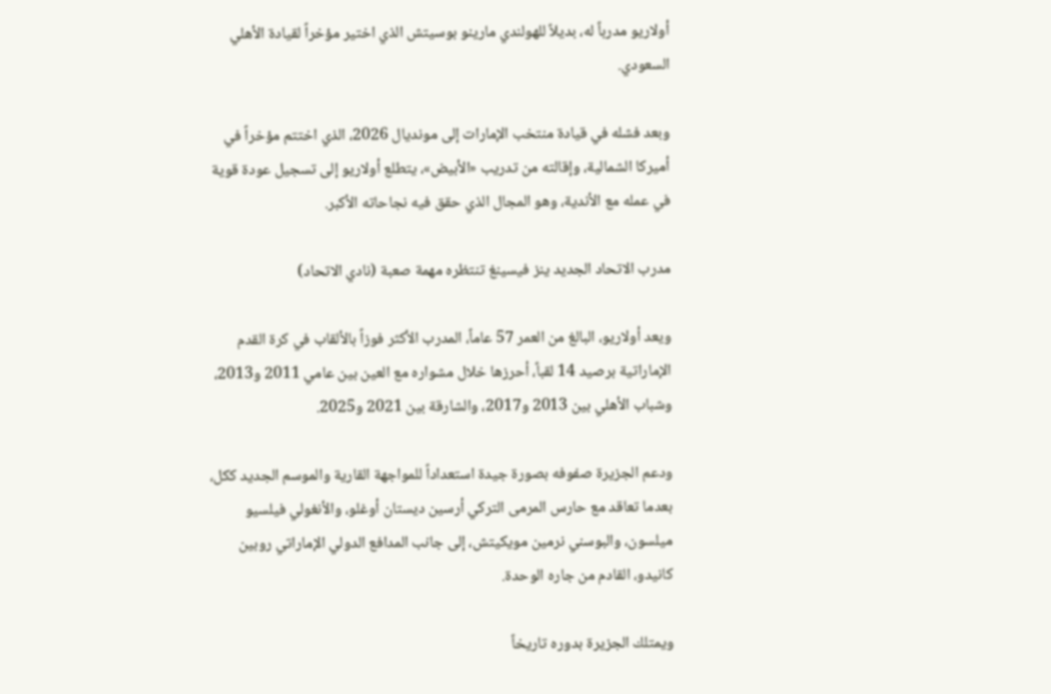أولاريو مدرباً له، بديلاً للهولندي مارينو بوسيتش الذي اختير مؤخراً لقيادة الأهلي السعودي.

وبعد فشله في قيادة منتخب الإمارات إلى مونديال 2026، الذي اختتم مؤخراً في أميركا الشمالية، وإقالته من تدريب «الأبيض»، يتطلع أولاريو إلى تسجيل عودة قوية في عمله مع الأندية، وهو المجال الذي حقق فيه نجاحاته الأكبر.

مدرب الاتحاد الجديد ينز فيسينغ تنتظره مهمة صعبة (نادي الاتحاد)

ويعد أولاريو، البالغ من العمر 57 عاماً، المدرب الأكثر فوزاً بالألقاب في كرة القدم الإماراتية برصيد 14 لقباً، أحرزها خلال مشواره مع العين بين عامي 2011 و2013، وشباب الأهلي بين 2013 و2017، والشارقة بين 2021 و2025.

ودعم الجزيرة صفوفه بصورة جيدة استعداداً للمواجهة القارية والموسم الجديد ككل، بعدما تعاقد مع حارس المرمى التركي أرسين ديستان أوغلو، والأنغولي فيلسيو ميلسون، والبوسني نرمين مويكيتش، إلى جانب المدافع الدولي الإماراتي روبين كانيدو، القادم من جاره الوحدة.

ويمتلك الجزيرة بدوره تاريخاً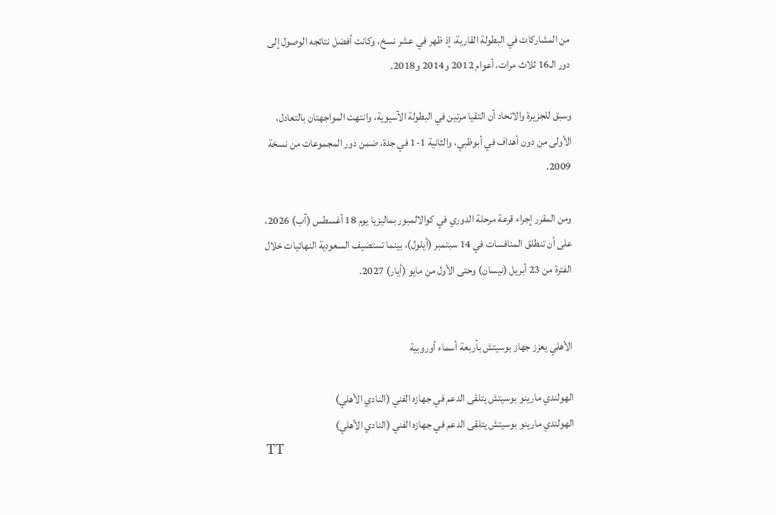من المشاركات في البطولة القارية، إذ ظهر في عشر نسخ، وكانت أفضل نتائجه الوصول إلى دور الـ16 ثلاث مرات، أعوام 2012 و2014 و2018.

وسبق للجزيرة والاتحاد أن التقيا مرتين في البطولة الآسيوية، وانتهت المواجهتان بالتعادل، الأولى من دون أهداف في أبوظبي، والثانية 1-1 في جدة، ضمن دور المجموعات من نسخة 2009.

ومن المقرر إجراء قرعة مرحلة الدوري في كوالالمبور بماليزيا يوم 18 أغسطس (آب) 2026، على أن تنطلق المنافسات في 14 سبتمبر (أيلول)، بينما تستضيف السعودية النهائيات خلال الفترة من 23 أبريل (نيسان) وحتى الأول من مايو (أيار) 2027.


الأهلي يعزز جهاز بوسيتش بأربعة أسماء أوروبية

الهولندي مارينو بوسيتش يتلقى الدعم في جهازه الفني (النادي الأهلي)
الهولندي مارينو بوسيتش يتلقى الدعم في جهازه الفني (النادي الأهلي)
TT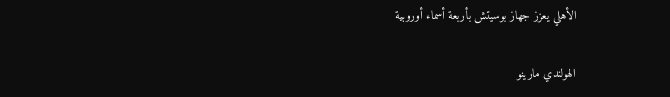الأهلي يعزز جهاز بوسيتش بأربعة أسماء أوروبية

الهولندي مارينو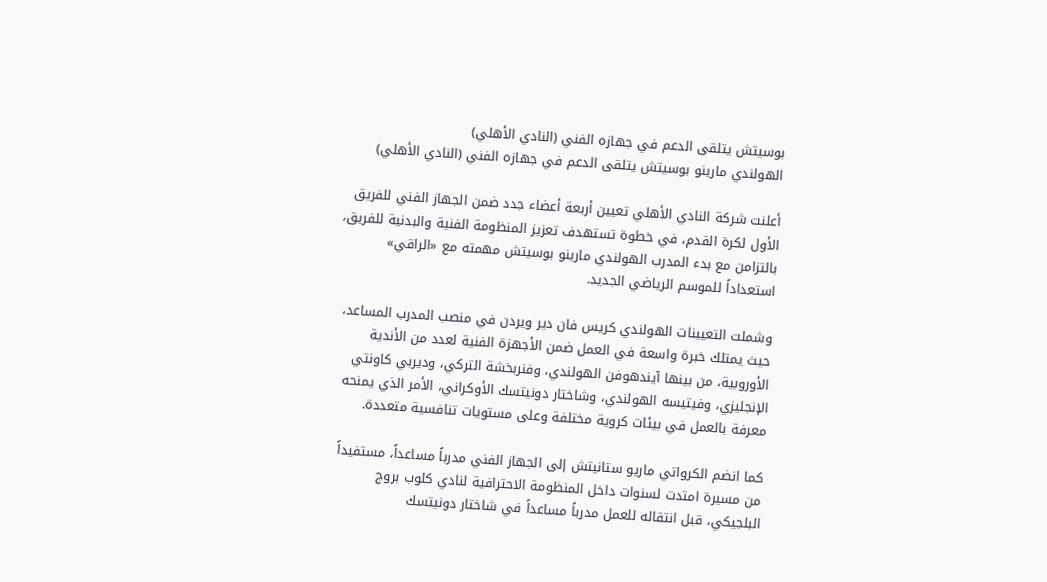بوسيتش يتلقى الدعم في جهازه الفني (النادي الأهلي)
الهولندي مارينو بوسيتش يتلقى الدعم في جهازه الفني (النادي الأهلي)

أعلنت شركة النادي الأهلي تعيين أربعة أعضاء جدد ضمن الجهاز الفني للفريق الأول لكرة القدم، في خطوة تستهدف تعزيز المنظومة الفنية والبدنية للفريق، بالتزامن مع بدء المدرب الهولندي مارينو بوسيتش مهمته مع «الراقي» استعداداً للموسم الرياضي الجديد.

وشملت التعيينات الهولندي كريس فان دير ويردن في منصب المدرب المساعد، حيث يمتلك خبرة واسعة في العمل ضمن الأجهزة الفنية لعدد من الأندية الأوروبية، من بينها آيندهوفن الهولندي، وفنربخشة التركي، وديربي كاونتي الإنجليزي، وفيتيسه الهولندي، وشاختار دونيتسك الأوكراني، الأمر الذي يمنحه معرفة بالعمل في بيئات كروية مختلفة وعلى مستويات تنافسية متعددة.

كما انضم الكرواتي ماريو ستانيتش إلى الجهاز الفني مدرباً مساعداً، مستفيداً من مسيرة امتدت لسنوات داخل المنظومة الاحترافية لنادي كلوب بروج البلجيكي، قبل انتقاله للعمل مدرباً مساعداً في شاختار دونيتسك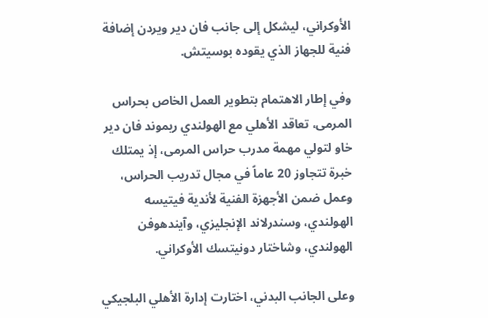الأوكراني، ليشكل إلى جانب فان دير ويردن إضافة فنية للجهاز الذي يقوده بوسيتش.

وفي إطار الاهتمام بتطوير العمل الخاص بحراس المرمى، تعاقد الأهلي مع الهولندي ريموند فان دير خاو لتولي مهمة مدرب حراس المرمى، إذ يمتلك خبرة تتجاوز 20 عاماً في مجال تدريب الحراس، وعمل ضمن الأجهزة الفنية لأندية فيتيسه الهولندي، وسندرلاند الإنجليزي، وآيندهوفن الهولندي، وشاختار دونيتسك الأوكراني.

وعلى الجانب البدني، اختارت إدارة الأهلي البلجيكي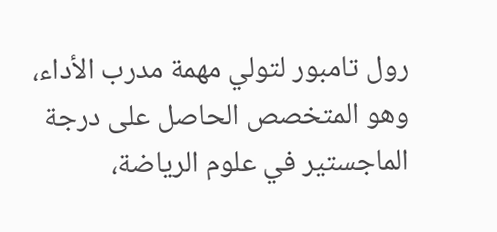رول تامبور لتولي مهمة مدرب الأداء، وهو المتخصص الحاصل على درجة الماجستير في علوم الرياضة،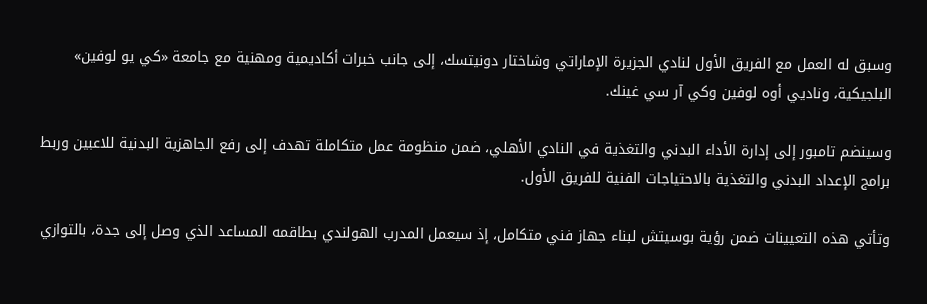وسبق له العمل مع الفريق الأول لنادي الجزيرة الإماراتي وشاختار دونيتسك، إلى جانب خبرات أكاديمية ومهنية مع جامعة «كي يو لوفين» البلجيكية، وناديي أوه لوفين وكي آر سي غينك.

وسينضم تامبور إلى إدارة الأداء البدني والتغذية في النادي الأهلي، ضمن منظومة عمل متكاملة تهدف إلى رفع الجاهزية البدنية للاعبين وربط برامج الإعداد البدني والتغذية بالاحتياجات الفنية للفريق الأول.

وتأتي هذه التعيينات ضمن رؤية بوسيتش لبناء جهاز فني متكامل، إذ سيعمل المدرب الهولندي بطاقمه المساعد الذي وصل إلى جدة، بالتوازي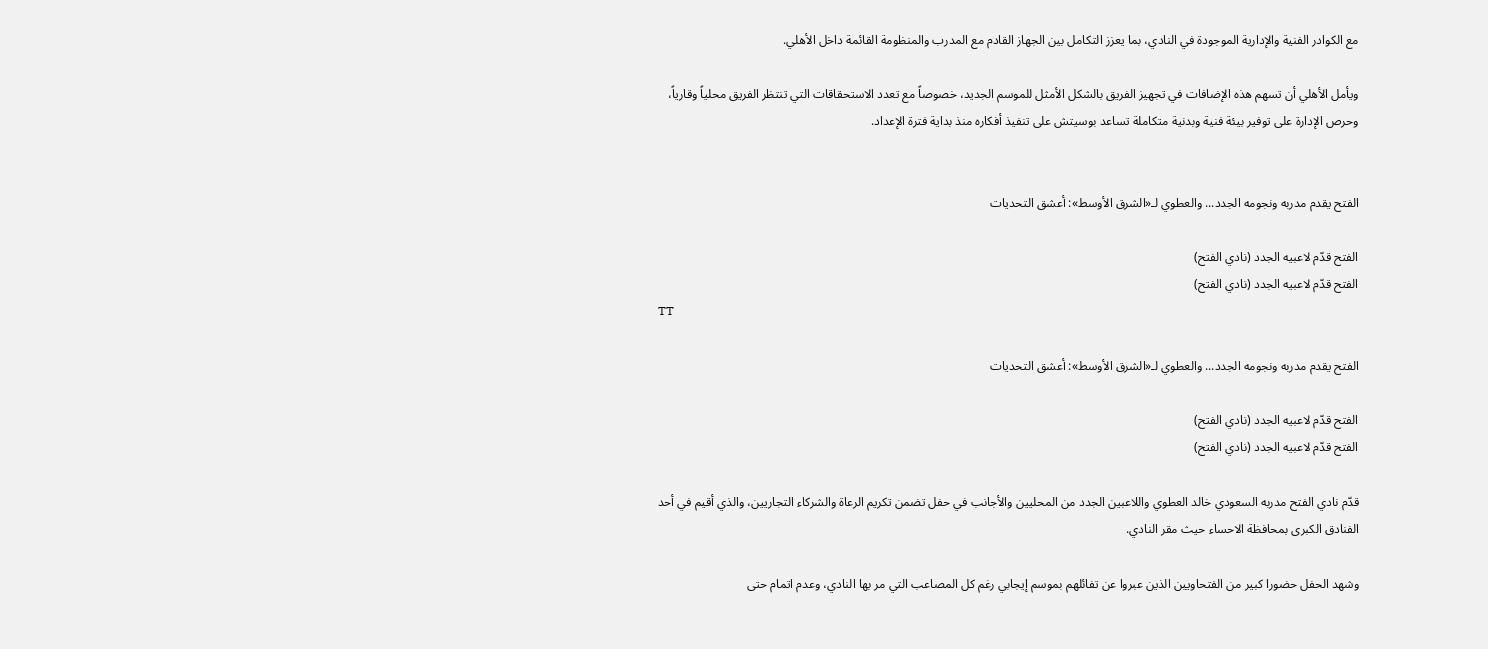مع الكوادر الفنية والإدارية الموجودة في النادي، بما يعزز التكامل بين الجهاز القادم مع المدرب والمنظومة القائمة داخل الأهلي.

ويأمل الأهلي أن تسهم هذه الإضافات في تجهيز الفريق بالشكل الأمثل للموسم الجديد، خصوصاً مع تعدد الاستحقاقات التي تنتظر الفريق محلياً وقارياً، وحرص الإدارة على توفير بيئة فنية وبدنية متكاملة تساعد بوسيتش على تنفيذ أفكاره منذ بداية فترة الإعداد.


الفتح يقدم مدربه ونجومه الجدد... والعطوي لـ«الشرق الأوسط»: أعشق التحديات

الفتح قدّم لاعبيه الجدد (نادي الفتح)
الفتح قدّم لاعبيه الجدد (نادي الفتح)
TT

الفتح يقدم مدربه ونجومه الجدد... والعطوي لـ«الشرق الأوسط»: أعشق التحديات

الفتح قدّم لاعبيه الجدد (نادي الفتح)
الفتح قدّم لاعبيه الجدد (نادي الفتح)

قدّم نادي الفتح مدربه السعودي خالد العطوي واللاعبين الجدد من المحليين والأجانب في حفل تضمن تكريم الرعاة والشركاء التجاريين، والذي أقيم في أحد الفنادق الكبرى بمحافظة الاحساء حيث مقر النادي.

وشهد الحفل حضورا كبير من الفتحاويين الذين عبروا عن تفائلهم بموسم إيجابي رغم كل المصاعب التي مر بها النادي، وعدم اتمام حتى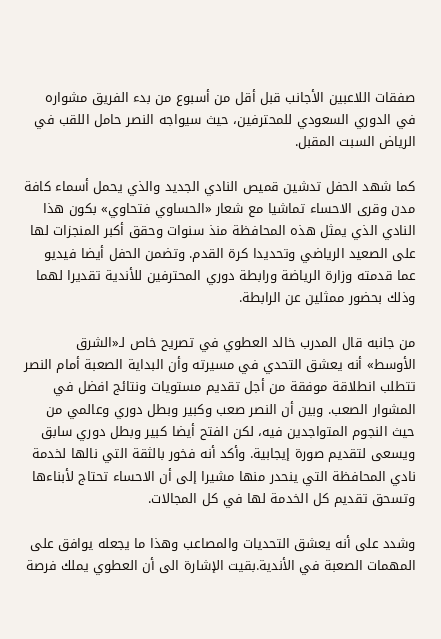صفقات اللاعبين الأجانب قبل أقل من أسبوع من بدء الفريق مشواره في الدوري السعودي للمحترفين، حيث سيواجه النصر حامل اللقب في الرياض السبت المقبل.

كما شهد الحفل تدشين قميص النادي الجديد والذي يحمل أسماء كافة مدن وقرى الاحساء تماشيا مع شعار «الحساوي فتحاوي» بكون هذا النادي الذي يمثل هذه المحافظة منذ سنوات وحقق أكبر المنجزات لها على الصعيد الرياضي وتحديدا كرة القدم. وتضمن الحفل أيضا فيديو عما قدمته وزارة الرياضة ورابطة دوري المحترفين للأندية تقديرا لهما وذلك بحضور ممثلين عن الرابطة.

من جانبه قال المدرب خالد العطوي في تصريح خاص لـ«الشرق الأوسط» أنه يعشق التحدي في مسيرته وأن البداية الصعبة أمام النصر تتطلب انطلاقة موفقة من أجل تقديم مستويات ونتائج افضل في المشوار الصعب. وبين أن النصر صعب وكبير وبطل دوري وعالمي من حيث النجوم المتواجدين فيه، لكن الفتح أيضا كبير وبطل دوري سابق ويسعى لتقديم صورة إيجابية. وأكد أنه فخور بالثقة التي نالها لخدمة نادي المحافظة التي ينحدر منها مشيرا إلى أن الاحساء تحتاج لأبناءها وتسحق تقديم كل الخدمة لها في كل المجالات.

وشدد على أنه يعشق التحديات والمصاعب وهذا ما يجعله يوافق على المهمات الصعبة في الأندية.بقيت الإشارة الى أن العطوي يملك فرصة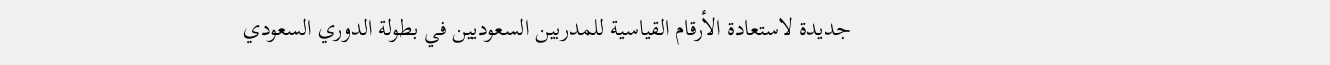جديدة لاستعادة الأرقام القياسية للمدربين السعوديين في بطولة الدوري السعودي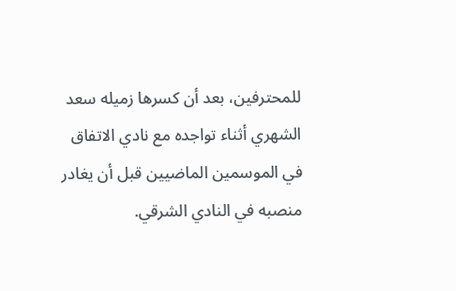للمحترفين، بعد أن كسرها زميله سعد الشهري أثناء تواجده مع نادي الاتفاق في الموسمين الماضيين قبل أن يغادر منصبه في النادي الشرقي.